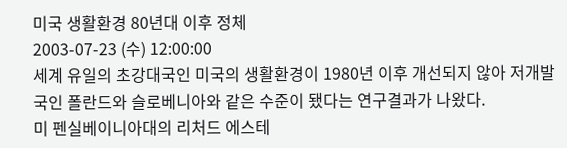미국 생활환경 80년대 이후 정체
2003-07-23 (수) 12:00:00
세계 유일의 초강대국인 미국의 생활환경이 1980년 이후 개선되지 않아 저개발국인 폴란드와 슬로베니아와 같은 수준이 됐다는 연구결과가 나왔다.
미 펜실베이니아대의 리처드 에스테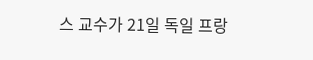스 교수가 21일 독일 프랑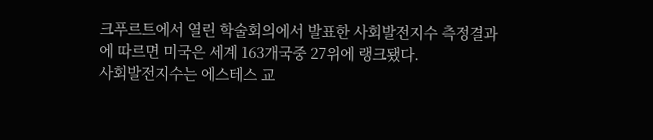크푸르트에서 열린 학술회의에서 발표한 사회발전지수 측정결과에 따르면 미국은 세계 163개국중 27위에 랭크됐다.
사회발전지수는 에스테스 교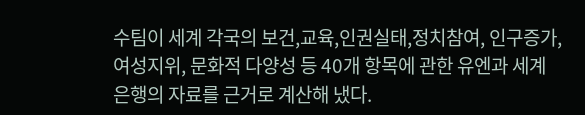수팀이 세계 각국의 보건,교육,인권실태,정치참여, 인구증가, 여성지위, 문화적 다양성 등 40개 항목에 관한 유엔과 세계은행의 자료를 근거로 계산해 냈다.